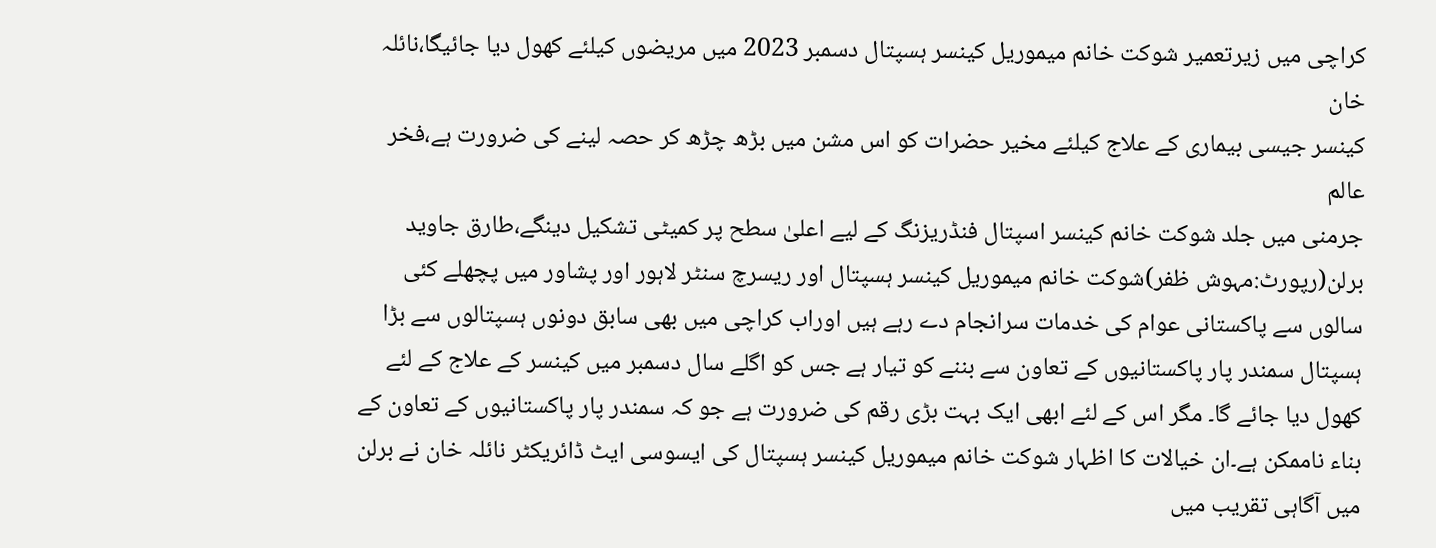کراچی میں زیرتعمیر شوکت خانم میموریل کینسر ہسپتال دسمبر 2023 میں مریضوں کیلئے کھول دیا جائیگا،نائلہ خان
کینسر جیسی بیماری کے علاج کیلئے مخیر حضرات کو اس مشن میں بڑھ چڑھ کر حصہ لینے کی ضرورت ہے،فخر عالم
جرمنی میں جلد شوکت خانم کینسر اسپتال فنڈریزنگ کے لیے اعلیٰ سطح پر کمیٹی تشکیل دینگے،طارق جاوید
برلن(رپورٹ:مہوش ظفر)شوکت خانم میموریل کینسر ہسپتال اور ریسرچ سنٹر لاہور اور پشاور میں پچھلے کئی سالوں سے پاکستانی عوام کی خدمات سرانجام دے رہے ہیں اوراب کراچی میں بھی سابق دونوں ہسپتالوں سے بڑا ہسپتال سمندر پار پاکستانیوں کے تعاون سے بننے کو تیار ہے جس کو اگلے سال دسمبر میں کینسر کے علاج کے لئے کھول دیا جائے گا۔ مگر اس کے لئے ابھی ایک بہت بڑی رقم کی ضرورت ہے جو کہ سمندر پار پاکستانیوں کے تعاون کے بناء ناممکن ہے۔ان خیالات کا اظہار شوکت خانم میموریل کینسر ہسپتال کی ایسوسی ایٹ ڈائریکٹر نائلہ خان نے برلن میں آگاہی تقریب میں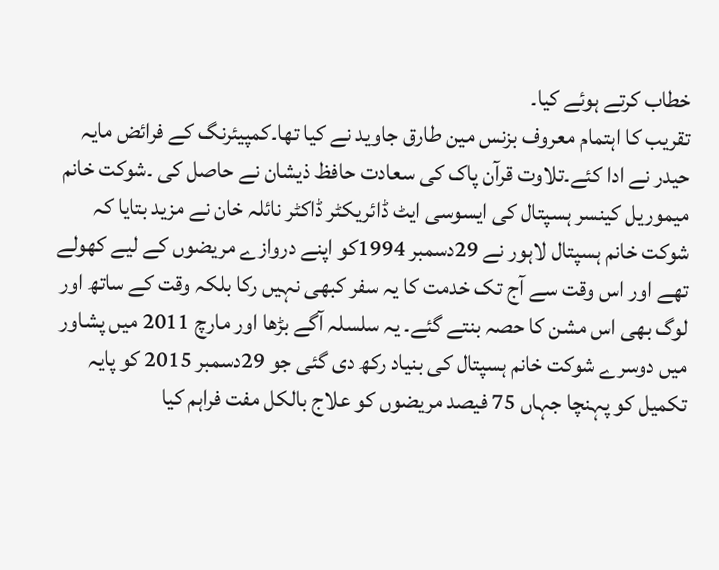خطاب کرتے ہوئے کیا۔
تقریب کا اہتمام معروف بزنس مین طارق جاوید نے کیا تھا۔کمپیئرنگ کے فرائض مایہ حیدر نے ادا کئے۔تلاوت قرآن پاک کی سعادت حافظ ذیشان نے حاصل کی ۔شوکت خانم میموریل کینسر ہسپتال کی ایسوسی ایٹ ڈائریکٹر ڈاکٹر نائلہ خان نے مزید بتایا کہ شوکت خانم ہسپتال لاہور نے 29دسمبر 1994کو اپنے دروازے مریضوں کے لیے کھولے تھے اور اس وقت سے آج تک خدمت کا یہ سفر کبھی نہیں رکا بلکہ وقت کے ساتھ اور لوگ بھی اس مشن کا حصہ بنتے گئے۔ یہ سلسلہ آگے بڑھا اور مارچ 2011 میں پشاور میں دوسرے شوکت خانم ہسپتال کی بنیاد رکھ دی گئی جو 29دسمبر 2015 کو پایہ تکمیل کو پہنچا جہاں 75 فیصد مریضوں کو علاج بالکل مفت فراہم کیا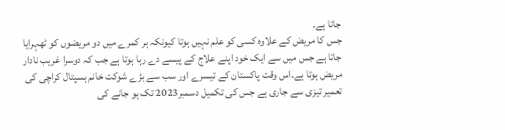جاتا ہے۔
جس کا مریض کے علاوہ کسی کو علم نہیں ہوتا کیونکہ ہر کمرے میں دو مریضوں کو ٹھہرایا جاتا ہے جس میں سے ایک خود اپنے علاج کے پیسے دے رہا ہوتا ہے جب کہ دوسرا غریب نادار مریض ہوتا ہے۔اس وقت پاکستان کے تیسرے اور سب سے بڑے شوکت خانم ہسپتال کراچی کی تعمیر تیزی سے جاری ہے جس کی تکمیل دسمبر2023 تک ہو جانے کی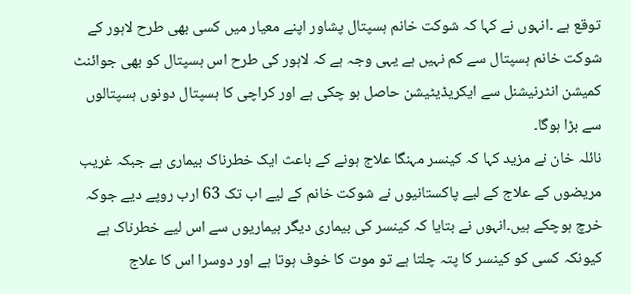توقع ہے ۔انہوں نے کہا کہ شوکت خانم ہسپتال پشاور اپنے معیار میں کسی بھی طرح لاہور کے شوکت خانم ہسپتال سے کم نہیں ہے یہی وجہ ہے کہ لاہور کی طرح اس ہسپتال کو بھی جوائنٹ کمیشن انٹرنیشنل سے ایکریڈیٹیشن حاصل ہو چکی ہے اور کراچی کا ہسپتال دونوں ہسپتالوں سے بڑا ہوگا۔
نائلہ خان نے مزید کہا کہ کینسر مہنگا علاج ہونے کے باعث ایک خطرناک بیماری ہے جبکہ غریب مریضوں کے علاج کے لیے پاکستانیوں نے شوکت خانم کے لیے اب تک 63 ارب روپے دیے جوکہ خرچ ہوچکے ہیں۔انہوں نے بتایا کہ کینسر کی بیماری دیگر بیماریوں سے اس لیے خطرناک ہے کیونکہ کسی کو کینسر کا پتہ چلتا ہے تو موت کا خوف ہوتا ہے اور دوسرا اس کا علاج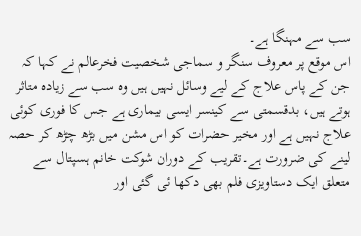سب سے مہنگا ہے۔
اس موقع پر معروف سنگر و سماجی شخصیت فخرعالم نے کہا کہ جن کے پاس علاج کے لیے وسائل نہیں ہیں وہ سب سے زیادہ متاثر ہوتے ہیں، بدقسمتی سے کینسر ایسی بیماری ہے جس کا فوری کوئی علاج نہیں ہے اور مخیر حضرات کو اس مشن میں بڑھ چڑھ کر حصہ لینے کی ضرورت ہے۔تقریب کے دوران شوکت خانم ہسپتال سے متعلق ایک دستاویزی فلم بھی دکھا ئی گئی اور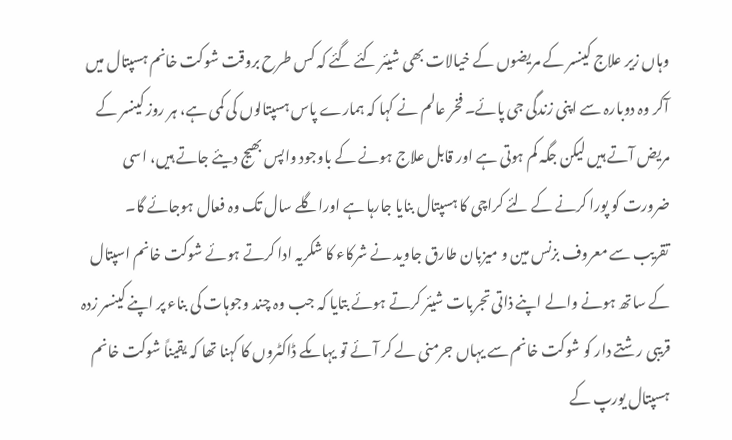وہاں زیر علاج کینسر کے مریضوں کے خیالات بھی شیئر کئے گئے کہ کس طرح بروقت شوکت خانم ہسپتال میں آکر وہ دوبارہ سے اپنی زندگی جی پائے۔ فخر عالم نے کہا کہ ہمارے پاس ہسپتالوں کی کمی ہے، ہر روز کینسر کے مریض آتے ہیں لیکن جگہ کم ہوتی ہے اور قابل علاج ہونے کے باوجود واپس بھیج دیئے جاتے ہیں، اسی ضرورت کو پورا کرنے کے لئے کراچی کا ہسپتال بنایا جارہا ہے اوراگلے سال تک وہ فعال ہوجائے گا۔
تقریب سے معروف بزنس مین و میزبان طارق جاوید نے شرکاء کا شکریہ ادا کرتے ہوئے شوکت خانم اسپتال کے ساتھ ہونے والے اپنے ذاتی تجربات شیئر کرتے ہوئے بتایا کہ جب وہ چند وجوہات کی بناء پر اپنے کینسر زدہ قریبی رشتے دار کو شوکت خانم سے یہاں جرمنی لے کر آئے تو یہاںکے ڈاکٹروں کا کہنا تھا کہ یقیناً شوکت خانم ہسپتال یورپ کے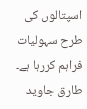اسپتالوں کی طرح سہولیات فراہم کررہا ہے۔ طارق جاوید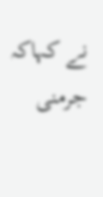نے کہاکہ جرمنی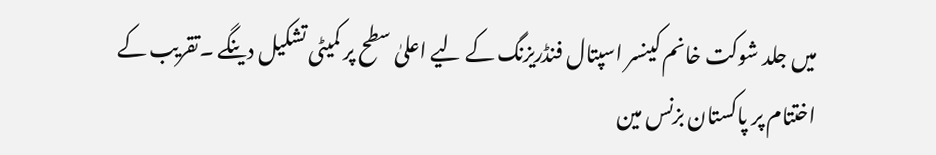میں جلد شوکت خانم کینسر اسپتال فنڈریزنگ کے لیے اعلیٰ سطح پر کمیٹی تشکیل دینگے ۔تقریب کے اختتام پر پاکستان بزنس مین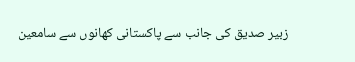زبیر صدیق کی جانب سے پاکستانی کھانوں سے سامعین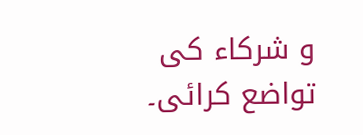و شرکاء کی تواضع کرائی۔